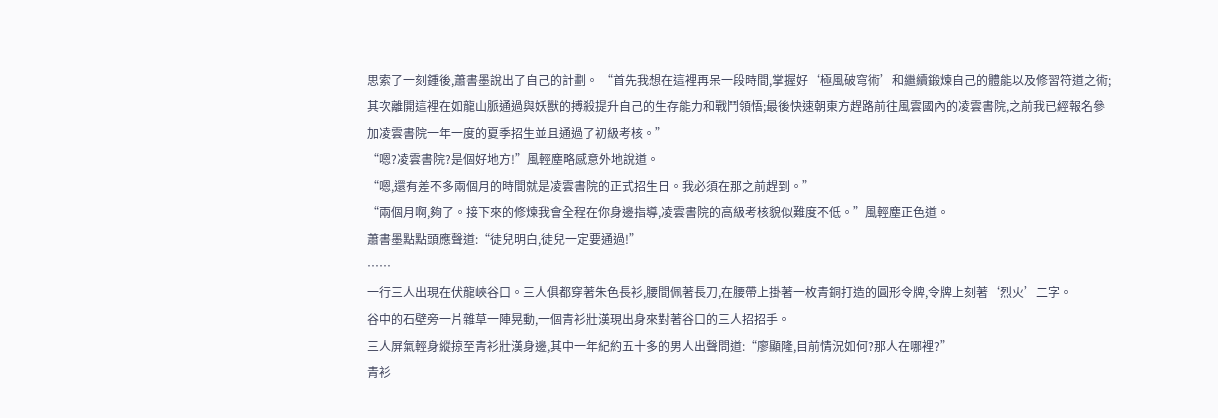思索了一刻鍾後,蕭書墨說出了自己的計劃。 “首先我想在這裡再呆一段時間,掌握好‘極風破穹術’和繼續鍛煉自己的體能以及修習符道之術;其次離開這裡在如龍山脈通過與妖獸的搏殺提升自己的生存能力和戰鬥領悟;最後快速朝東方趕路前往風雲國內的凌雲書院,之前我已經報名參加凌雲書院一年一度的夏季招生並且通過了初級考核。”
“嗯?凌雲書院?是個好地方!”風輕塵略感意外地說道。
“嗯,還有差不多兩個月的時間就是凌雲書院的正式招生日。我必須在那之前趕到。”
“兩個月啊,夠了。接下來的修煉我會全程在你身邊指導,凌雲書院的高級考核貌似難度不低。”風輕塵正色道。
蕭書墨點點頭應聲道:“徒兒明白,徒兒一定要通過!”
……
一行三人出現在伏龍峽谷口。三人俱都穿著朱色長衫,腰間佩著長刀,在腰帶上掛著一枚青銅打造的圓形令牌,令牌上刻著‘烈火’二字。
谷中的石壁旁一片雜草一陣晃動,一個青衫壯漢現出身來對著谷口的三人招招手。
三人屏氣輕身縱掠至青衫壯漢身邊,其中一年紀約五十多的男人出聲問道:“廖顯隆,目前情況如何?那人在哪裡?”
青衫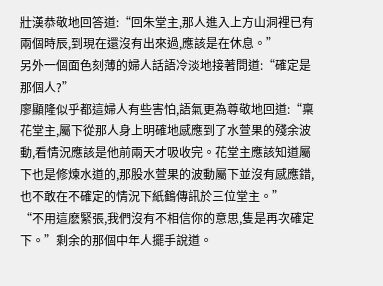壯漢恭敬地回答道:“回朱堂主,那人進入上方山洞裡已有兩個時辰,到現在還沒有出來過,應該是在休息。”
另外一個面色刻薄的婦人話語冷淡地接著問道:“確定是那個人?”
廖顯隆似乎都這婦人有些害怕,語氣更為尊敬地回道:“稟花堂主,屬下從那人身上明確地感應到了水萱果的殘余波動,看情況應該是他前兩天才吸收完。花堂主應該知道屬下也是修煉水道的,那股水萱果的波動屬下並沒有感應錯,也不敢在不確定的情況下紙鶴傳訊於三位堂主。”
“不用這麽緊張,我們沒有不相信你的意思,隻是再次確定下。”剩余的那個中年人擺手說道。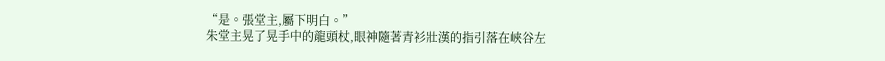“是。張堂主,屬下明白。”
朱堂主晃了晃手中的龍頭杖,眼神隨著青衫壯漢的指引落在峽谷左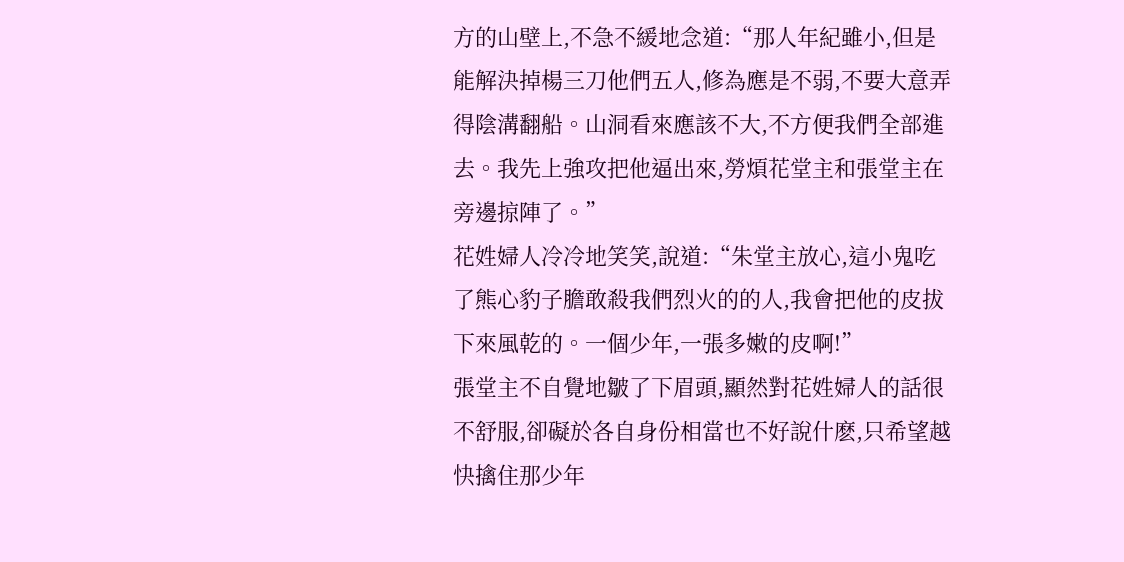方的山壁上,不急不緩地念道:“那人年紀雖小,但是能解決掉楊三刀他們五人,修為應是不弱,不要大意弄得陰溝翻船。山洞看來應該不大,不方便我們全部進去。我先上強攻把他逼出來,勞煩花堂主和張堂主在旁邊掠陣了。”
花姓婦人冷冷地笑笑,說道:“朱堂主放心,這小鬼吃了熊心豹子膽敢殺我們烈火的的人,我會把他的皮拔下來風乾的。一個少年,一張多嫩的皮啊!”
張堂主不自覺地皺了下眉頭,顯然對花姓婦人的話很不舒服,卻礙於各自身份相當也不好說什麽,只希望越快擒住那少年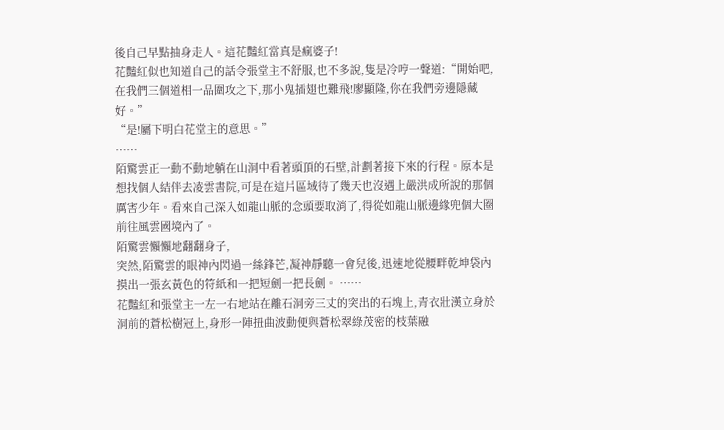後自己早點抽身走人。這花豔紅當真是瘋婆子!
花豔紅似也知道自己的話令張堂主不舒服,也不多說,隻是冷哼一聲道:“開始吧,在我們三個道相一品圍攻之下,那小鬼插翅也難飛!廖顯隆,你在我們旁邊隱藏好。”
“是!屬下明白花堂主的意思。”
……
陌驚雲正一動不動地躺在山洞中看著頭頂的石壁,計劃著接下來的行程。原本是想找個人結伴去凌雲書院,可是在這片區域待了幾天也沒遇上嚴洪成所說的那個厲害少年。看來自己深入如龍山脈的念頭要取消了,得從如龍山脈邊緣兜個大圈前往風雲國境內了。
陌驚雲懶懶地翻翻身子,
突然,陌驚雲的眼神內閃過一絲鋒芒,凝神靜聽一會兒後,迅速地從腰畔乾坤袋內摸出一張玄黃色的符紙和一把短劍一把長劍。 ……
花豔紅和張堂主一左一右地站在離石洞旁三丈的突出的石塊上,青衣壯漢立身於洞前的蒼松樹冠上,身形一陣扭曲波動便與蒼松翠綠茂密的枝葉融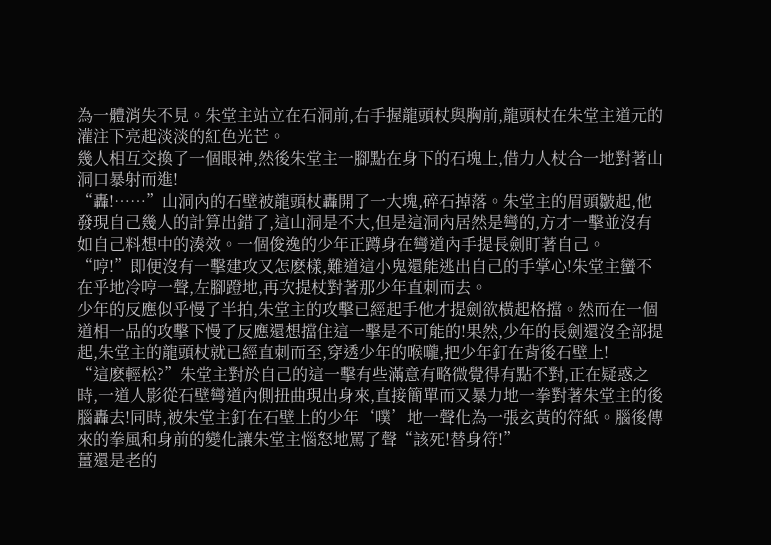為一體消失不見。朱堂主站立在石洞前,右手握龍頭杖與胸前,龍頭杖在朱堂主道元的灌注下亮起淡淡的紅色光芒。
幾人相互交換了一個眼神,然後朱堂主一腳點在身下的石塊上,借力人杖合一地對著山洞口暴射而進!
“轟!……”山洞內的石壁被龍頭杖轟開了一大塊,碎石掉落。朱堂主的眉頭皺起,他發現自己幾人的計算出錯了,這山洞是不大,但是這洞內居然是彎的,方才一擊並沒有如自己料想中的湊效。一個俊逸的少年正蹲身在彎道內手提長劍盯著自己。
“哼!”即便沒有一擊建攻又怎麽樣,難道這小鬼還能逃出自己的手掌心!朱堂主蠻不在乎地冷哼一聲,左腳蹬地,再次提杖對著那少年直刺而去。
少年的反應似乎慢了半拍,朱堂主的攻擊已經起手他才提劍欲橫起格擋。然而在一個道相一品的攻擊下慢了反應還想擋住這一擊是不可能的!果然,少年的長劍還沒全部提起,朱堂主的龍頭杖就已經直刺而至,穿透少年的喉嚨,把少年釘在背後石壁上!
“這麽輕松?”朱堂主對於自己的這一擊有些滿意有略微覺得有點不對,正在疑惑之時,一道人影從石壁彎道內側扭曲現出身來,直接簡單而又暴力地一拳對著朱堂主的後腦轟去!同時,被朱堂主釘在石壁上的少年‘噗’地一聲化為一張玄黃的符紙。腦後傳來的拳風和身前的變化讓朱堂主惱怒地罵了聲“該死!替身符!”
薑還是老的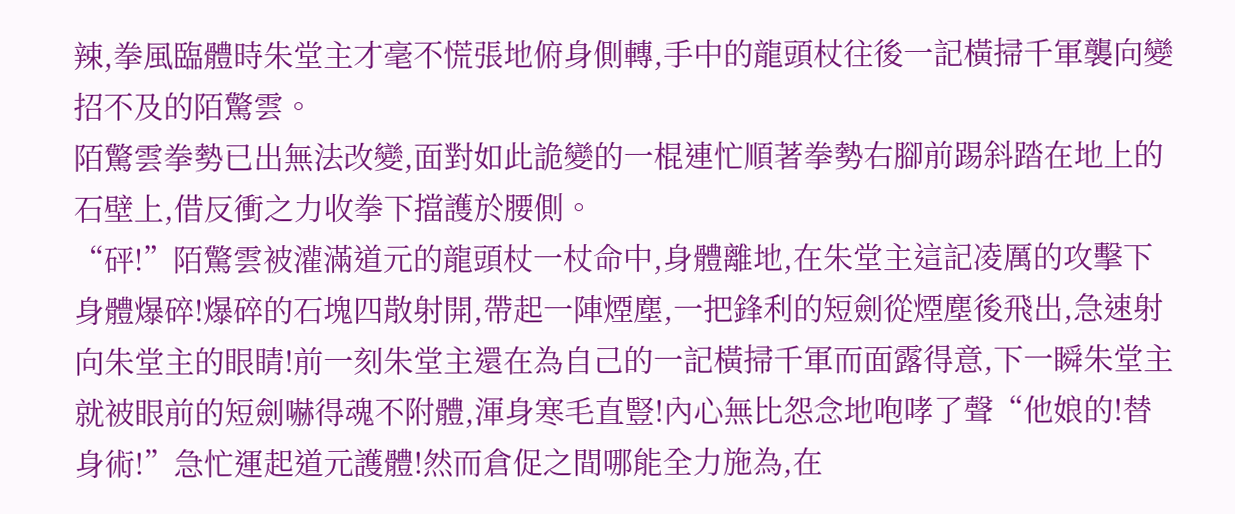辣,拳風臨體時朱堂主才毫不慌張地俯身側轉,手中的龍頭杖往後一記橫掃千軍襲向變招不及的陌驚雲。
陌驚雲拳勢已出無法改變,面對如此詭變的一棍連忙順著拳勢右腳前踢斜踏在地上的石壁上,借反衝之力收拳下擋護於腰側。
“砰!”陌驚雲被灌滿道元的龍頭杖一杖命中,身體離地,在朱堂主這記凌厲的攻擊下身體爆碎!爆碎的石塊四散射開,帶起一陣煙塵,一把鋒利的短劍從煙塵後飛出,急速射向朱堂主的眼睛!前一刻朱堂主還在為自己的一記橫掃千軍而面露得意,下一瞬朱堂主就被眼前的短劍嚇得魂不附體,渾身寒毛直豎!內心無比怨念地咆哮了聲“他娘的!替身術!”急忙運起道元護體!然而倉促之間哪能全力施為,在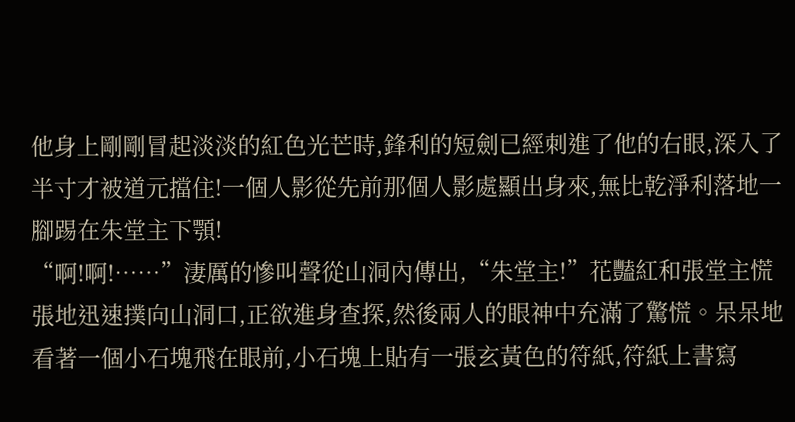他身上剛剛冒起淡淡的紅色光芒時,鋒利的短劍已經刺進了他的右眼,深入了半寸才被道元擋住!一個人影從先前那個人影處顯出身來,無比乾淨利落地一腳踢在朱堂主下顎!
“啊!啊!……”淒厲的慘叫聲從山洞內傳出,“朱堂主!”花豔紅和張堂主慌張地迅速撲向山洞口,正欲進身查探,然後兩人的眼神中充滿了驚慌。呆呆地看著一個小石塊飛在眼前,小石塊上貼有一張玄黃色的符紙,符紙上書寫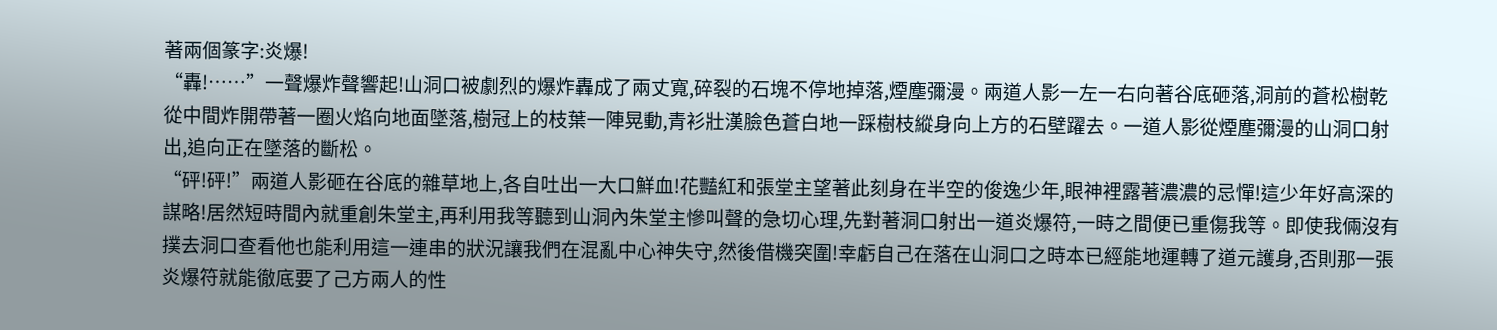著兩個篆字:炎爆!
“轟!……”一聲爆炸聲響起!山洞口被劇烈的爆炸轟成了兩丈寬,碎裂的石塊不停地掉落,煙塵彌漫。兩道人影一左一右向著谷底砸落,洞前的蒼松樹乾從中間炸開帶著一圈火焰向地面墜落,樹冠上的枝葉一陣晃動,青衫壯漢臉色蒼白地一踩樹枝縱身向上方的石壁躍去。一道人影從煙塵彌漫的山洞口射出,追向正在墜落的斷松。
“砰!砰!”兩道人影砸在谷底的雜草地上,各自吐出一大口鮮血!花豔紅和張堂主望著此刻身在半空的俊逸少年,眼神裡露著濃濃的忌憚!這少年好高深的謀略!居然短時間內就重創朱堂主,再利用我等聽到山洞內朱堂主慘叫聲的急切心理,先對著洞口射出一道炎爆符,一時之間便已重傷我等。即使我倆沒有撲去洞口查看他也能利用這一連串的狀況讓我們在混亂中心神失守,然後借機突圍!幸虧自己在落在山洞口之時本已經能地運轉了道元護身,否則那一張炎爆符就能徹底要了己方兩人的性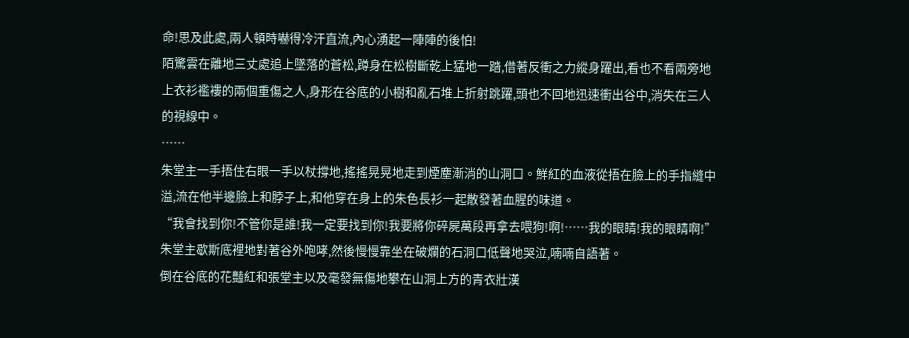命!思及此處,兩人頓時嚇得冷汗直流,內心湧起一陣陣的後怕!
陌驚雲在離地三丈處追上墜落的蒼松,蹲身在松樹斷乾上猛地一踏,借著反衝之力縱身躍出,看也不看兩旁地上衣衫襤褸的兩個重傷之人,身形在谷底的小樹和亂石堆上折射跳躍,頭也不回地迅速衝出谷中,消失在三人的視線中。
……
朱堂主一手捂住右眼一手以杖撐地,搖搖晃晃地走到煙塵漸消的山洞口。鮮紅的血液從捂在臉上的手指縫中溢,流在他半邊臉上和脖子上,和他穿在身上的朱色長衫一起散發著血腥的味道。
“我會找到你!不管你是誰!我一定要找到你!我要將你碎屍萬段再拿去喂狗!啊!……我的眼睛!我的眼睛啊!”朱堂主歇斯底裡地對著谷外咆哮,然後慢慢靠坐在破爛的石洞口低聲地哭泣,喃喃自語著。
倒在谷底的花豔紅和張堂主以及毫發無傷地攀在山洞上方的青衣壯漢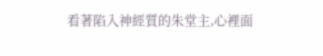看著陷入神經質的朱堂主,心裡面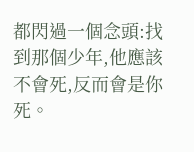都閃過一個念頭:找到那個少年,他應該不會死,反而會是你死。